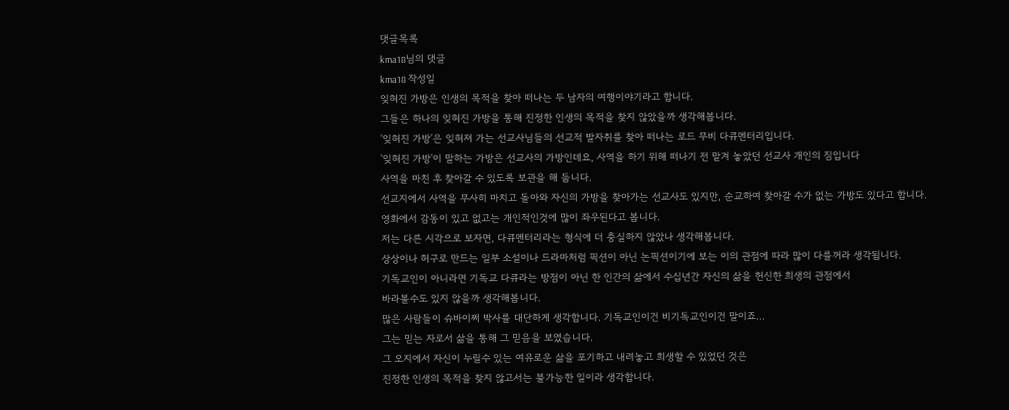댓글목록
kma18님의 댓글
kma18 작성일
잊혀진 가방은 인생의 목적을 찾아 떠나는 두 남자의 여행이야기라고 합니다.
그들은 하나의 잊혀진 가방을 통해 진정한 인생의 목적을 찾지 않았을까 생각해봅니다.
'잊혀진 가방'은 잊혀져 가는 선교사님들의 선교적 발자취를 찾아 떠나는 로드 무비 다큐멘터리입니다.
'잊혀진 가방'이 말하는 가방은 선교사의 가방인데요, 사역을 하기 위해 떠나기 전 맡겨 놓았던 선교사 개인의 짐입니다
사역을 마친 후 찾아갈 수 있도록 보관을 해 둡니다.
선교지에서 사역을 무사히 마치고 돌아와 자신의 가방을 찾아가는 선교사도 있지만, 순교하여 찾아갈 수가 없는 가방도 있다고 합니다.
영화에서 감동이 있고 없고는 개인적인것에 많이 좌우된다고 봅니다.
저는 다른 시각으로 보자면, 다큐멘터리라는 형식에 더 충실하지 않았나 생각해봅니다.
상상이나 허구로 만드는 일부 소설이나 드라마처럼 픽션이 아닌 논픽션이기에 보는 이의 관점에 따라 많이 다를꺼라 생각됩니다.
기독교인이 아니라면 기독교 다큐라는 방점이 아닌 한 인간의 삶에서 수십년간 자신의 삶을 헌신한 희생의 관점에서
바라볼수도 있지 않을까 생각해봅니다.
많은 사람들이 슈바이쩌 박사를 대단하게 생각합니다. 기독교인이건 비기독교인이건 말이죠...
그는 믿는 자로서 삶을 통해 그 믿음을 보였습니다.
그 오지에서 자신이 누릴수 있는 여유로운 삶을 포기하고 내려놓고 희생할 수 있었던 것은
진정한 인생의 목적을 찾지 않고서는 불가능한 일이라 생각합니다.